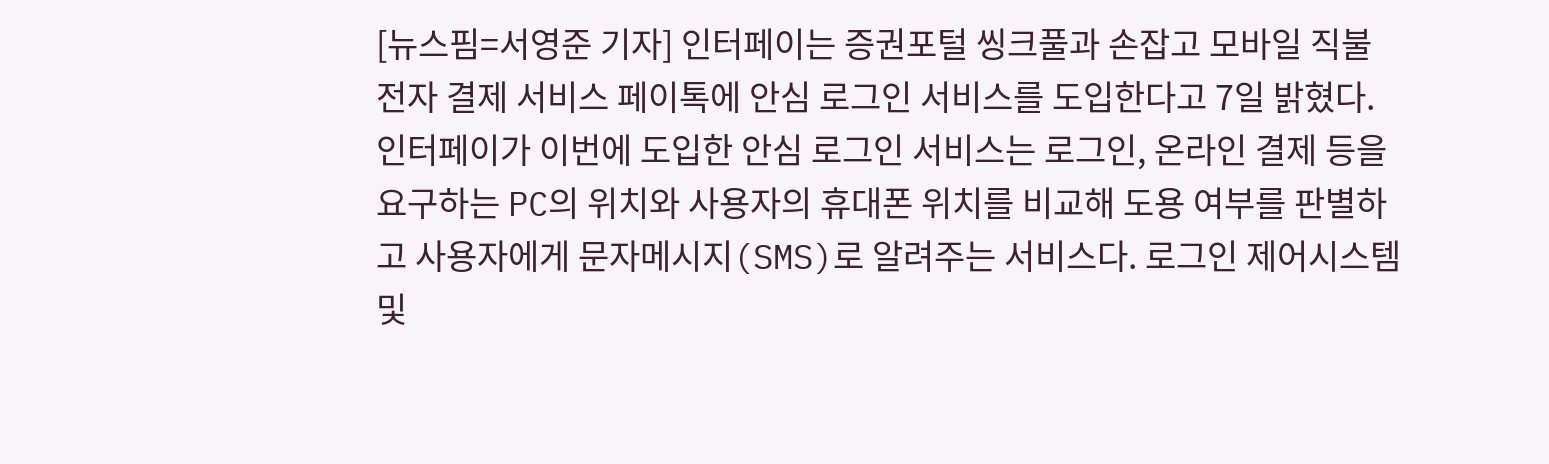[뉴스핌=서영준 기자] 인터페이는 증권포털 씽크풀과 손잡고 모바일 직불 전자 결제 서비스 페이톡에 안심 로그인 서비스를 도입한다고 7일 밝혔다.
인터페이가 이번에 도입한 안심 로그인 서비스는 로그인, 온라인 결제 등을 요구하는 PC의 위치와 사용자의 휴대폰 위치를 비교해 도용 여부를 판별하고 사용자에게 문자메시지(SMS)로 알려주는 서비스다. 로그인 제어시스템 및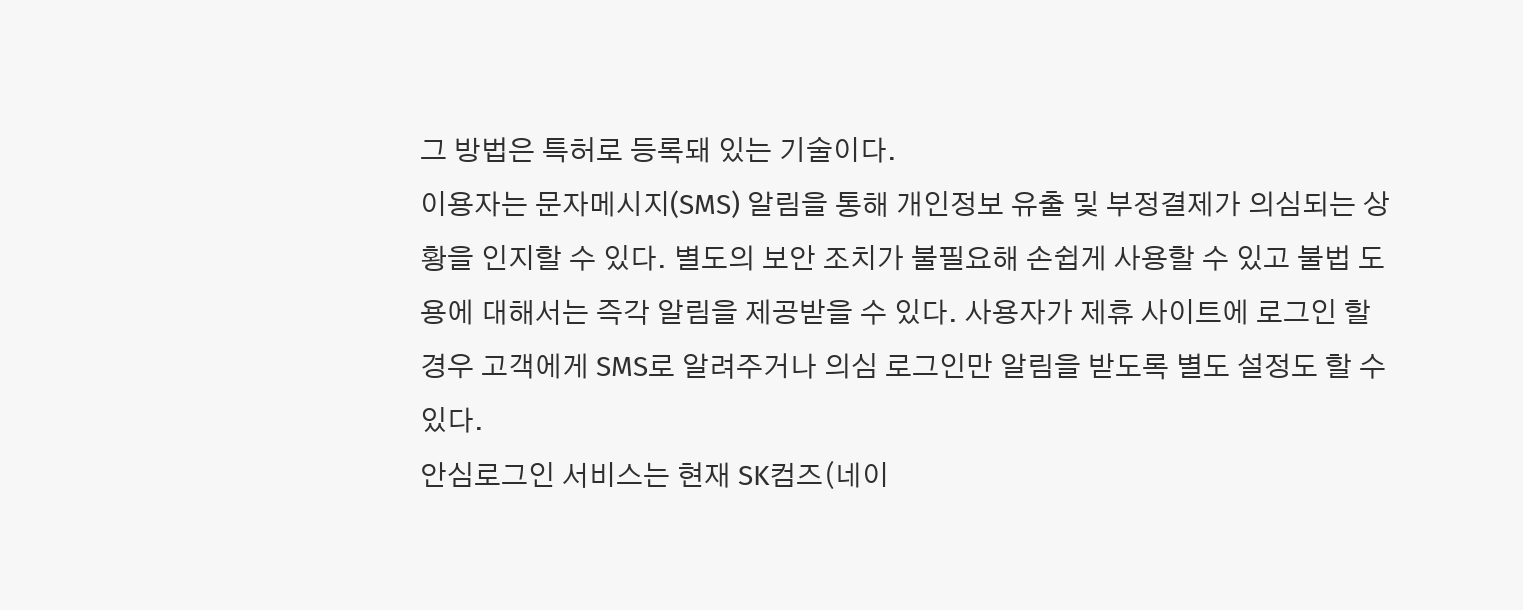그 방법은 특허로 등록돼 있는 기술이다.
이용자는 문자메시지(SMS) 알림을 통해 개인정보 유출 및 부정결제가 의심되는 상황을 인지할 수 있다. 별도의 보안 조치가 불필요해 손쉽게 사용할 수 있고 불법 도용에 대해서는 즉각 알림을 제공받을 수 있다. 사용자가 제휴 사이트에 로그인 할 경우 고객에게 SMS로 알려주거나 의심 로그인만 알림을 받도록 별도 설정도 할 수 있다.
안심로그인 서비스는 현재 SK컴즈(네이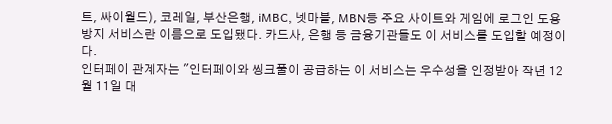트, 싸이월드), 코레일, 부산은행, iMBC, 넷마블, MBN등 주요 사이트와 게임에 로그인 도용방지 서비스란 이름으로 도입됐다. 카드사, 은행 등 금융기관들도 이 서비스를 도입할 예정이다.
인터페이 관계자는 "인터페이와 씽크풀이 공급하는 이 서비스는 우수성을 인정받아 작년 12월 11일 대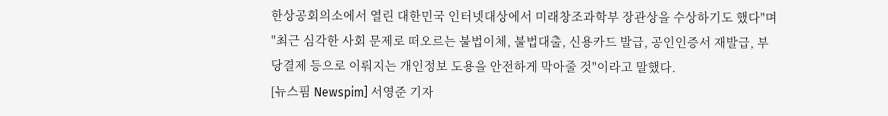한상공회의소에서 열린 대한민국 인터넷대상에서 미래창조과학부 장관상을 수상하기도 했다"며 "최근 심각한 사회 문제로 떠오르는 불법이체, 불법대출, 신용카드 발급, 공인인증서 재발급, 부당결제 등으로 이뤄지는 개인정보 도용을 안전하게 막아줄 것"이라고 말했다.
[뉴스핌 Newspim] 서영준 기자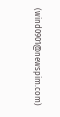(wind0901@newspim.com)